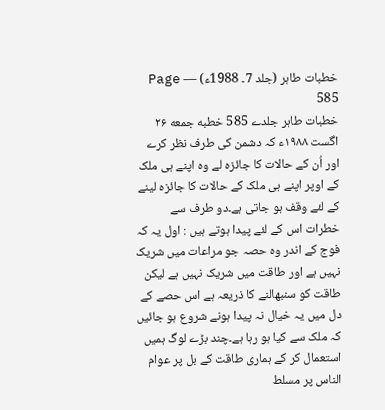خطبات طاہر (جلد 7۔ 1988ء) — Page 585
خطبات طاہر جلدے 585 خطبه جمعه ۲۶ اگست ۱۹۸۸ء کہ دشمن کی طرف نظر کرے اور اُن کے حالات کا جائزہ لے وہ اپنے ہی ملک کے اوپر اپنے ہی ملک کے حالات کا جائزہ لینے کے لئے وقف ہو جاتی ہے۔دو طرف سے خطرات اس کے لئے پیدا ہوتے ہیں : اول یہ کہ فوج کے اندر وہ حصہ جو مراعات میں شریک نہیں ہے اور طاقت میں شریک نہیں ہے لیکن طاقت کو سنبھالنے کا ذریعہ ہے اس حصے کے دل میں یہ خیال نہ پیدا ہونے شروع ہو جائیں کہ ملک سے کیا ہو رہا ہے۔چند بڑے لوگ ہمیں استعمال کر کے ہماری طاقت کے بل پر عوام الناس پر مسلط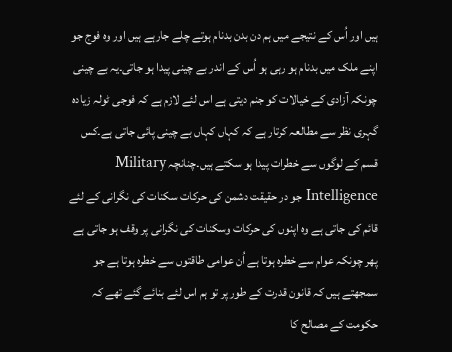ہیں اور اُس کے نتیجے میں ہم دن بدن بدنام ہوتے چلے جارہے ہیں اور وہ فوج جو اپنے ملک میں بدنام ہو رہی ہو اُس کے اندر بے چینی پیدا ہو جاتی۔یہ بے چینی چونکہ آزادی کے خیالات کو جنم دیتی ہے اس لئے لازم ہے کہ فوجی ٹولہ زیادہ گہری نظر سے مطالعہ کرتار ہے کہ کہاں کہاں بے چینی پائی جاتی ہے۔کس قسم کے لوگوں سے خطرات پیدا ہو سکتے ہیں۔چنانچہ Military Intelligence جو در حقیقت دشمن کی حرکات سکنات کی نگرانی کے لئے قائم کی جاتی ہے وہ اپنوں کی حرکات وسکنات کی نگرانی پر وقف ہو جاتی ہے پھر چونکہ عوام سے خطرہ ہوتا ہے اُن عوامی طاقتوں سے خطرہ ہوتا ہے جو سمجھتے ہیں کہ قانون قدرت کے طور پر تو ہم اس لئے بنائے گئے تھے کہ حکومت کے مصالح کا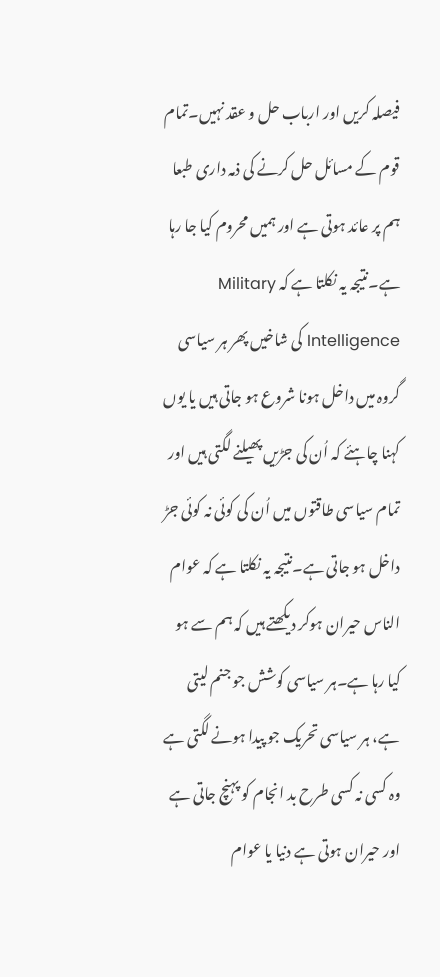فیصلہ کریں اور ارباب حل و عقد نہیں۔تمام قوم کے مسائل حل کرنے کی ذمہ داری طبعا ہم پر عائد ہوتی ہے اور ہمیں محروم کیا جا رہا ہے۔نتیجہ یہ نکلتا ہے کہ Military Intelligence کی شاخیں پھر ہر سیاسی گروہ میں داخل ہونا شروع ہو جاتی ہیں یا یوں کہنا چاہئے کہ اُن کی جڑیں پھیلنے لگتی ہیں اور تمام سیاسی طاقتوں میں اُن کی کوئی نہ کوئی جڑ داخل ہو جاتی ہے۔نتیجہ یہ نکلتا ہے کہ عوام الناس حیران ہوکر دیکھتے ہیں کہ ہم سے ہو کیا رہا ہے۔ہر سیاسی کوشش جو جنم لیتی ہے، ہر سیاسی تحریک جو پیدا ہونے لگتی ہے وہ کسی نہ کسی طرح بد انجام کو پہنچ جاتی ہے اور حیران ہوتی ہے دنیا یا عوام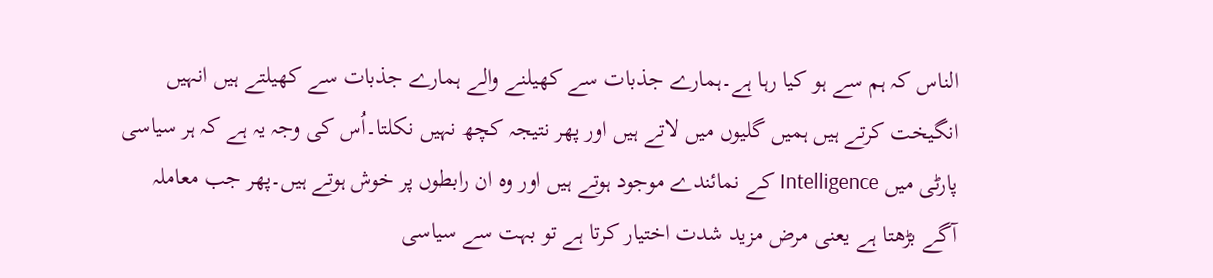الناس کہ ہم سے ہو کیا رہا ہے۔ہمارے جذبات سے کھیلنے والے ہمارے جذبات سے کھیلتے ہیں انہیں انگیخت کرتے ہیں ہمیں گلیوں میں لاتے ہیں اور پھر نتیجہ کچھ نہیں نکلتا۔اُس کی وجہ یہ ہے کہ ہر سیاسی پارٹی میں Intelligence کے نمائندے موجود ہوتے ہیں اور وہ ان رابطوں پر خوش ہوتے ہیں۔پھر جب معاملہ آگے بڑھتا ہے یعنی مرض مزید شدت اختیار کرتا ہے تو بہت سے سیاسی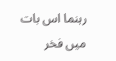رہنما اس بات میں فخر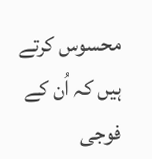محسوس کرتے ہیں کہ اُن کے فوجی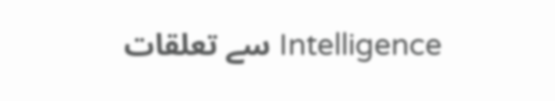Intelligence سے تعلقات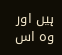ہیں اور وہ اس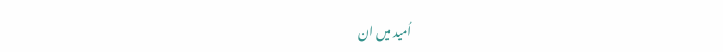اُمید میں ان